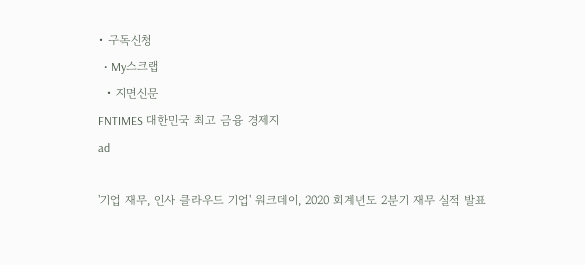• 구독신청
  • My스크랩
  • 지면신문
FNTIMES 대한민국 최고 금융 경제지
ad

'기업 재무, 인사 클라우드 기업' 워크데이, 2020 회계년도 2분기 재무 실적 발표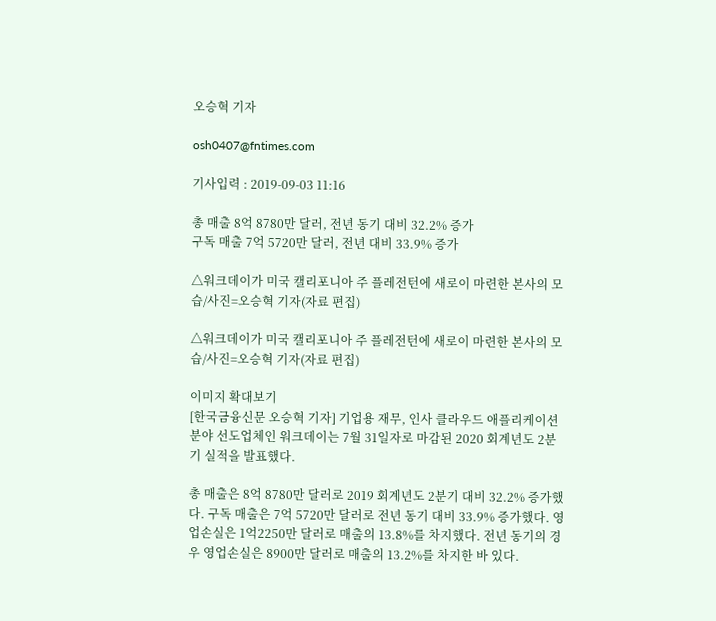오승혁 기자

osh0407@fntimes.com

기사입력 : 2019-09-03 11:16

총 매출 8억 8780만 달러, 전년 동기 대비 32.2% 증가
구독 매출 7억 5720만 달러, 전년 대비 33.9% 증가

△워크데이가 미국 캘리포니아 주 플레전턴에 새로이 마련한 본사의 모습/사진=오승혁 기자(자료 편집)

△워크데이가 미국 캘리포니아 주 플레전턴에 새로이 마련한 본사의 모습/사진=오승혁 기자(자료 편집)

이미지 확대보기
[한국금융신문 오승혁 기자] 기업용 재무, 인사 클라우드 애플리케이션 분야 선도업체인 워크데이는 7월 31일자로 마감된 2020 회계년도 2분기 실적을 발표했다.

총 매출은 8억 8780만 달러로 2019 회계년도 2분기 대비 32.2% 증가했다. 구독 매출은 7억 5720만 달러로 전년 동기 대비 33.9% 증가했다. 영업손실은 1억2250만 달러로 매출의 13.8%를 차지했다. 전년 동기의 경우 영업손실은 8900만 달러로 매출의 13.2%를 차지한 바 있다.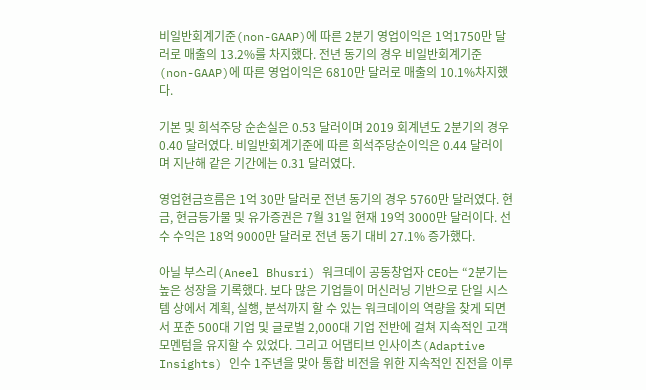비일반회계기준(non-GAAP)에 따른 2분기 영업이익은 1억1750만 달러로 매출의 13.2%를 차지했다. 전년 동기의 경우 비일반회계기준(non-GAAP)에 따른 영업이익은 6810만 달러로 매출의 10.1%차지했다.

기본 및 희석주당 순손실은 0.53 달러이며 2019 회계년도 2분기의 경우 0.40 달러였다. 비일반회계기준에 따른 희석주당순이익은 0.44 달러이며 지난해 같은 기간에는 0.31 달러였다.

영업현금흐름은 1억 30만 달러로 전년 동기의 경우 5760만 달러였다. 현금, 현금등가물 및 유가증권은 7월 31일 현재 19억 3000만 달러이다. 선수 수익은 18억 9000만 달러로 전년 동기 대비 27.1% 증가했다.

아닐 부스리(Aneel Bhusri) 워크데이 공동창업자 CEO는 “2분기는 높은 성장을 기록했다. 보다 많은 기업들이 머신러닝 기반으로 단일 시스템 상에서 계획, 실행, 분석까지 할 수 있는 워크데이의 역량을 찾게 되면서 포춘 500대 기업 및 글로벌 2,000대 기업 전반에 걸쳐 지속적인 고객 모멘텀을 유지할 수 있었다. 그리고 어댑티브 인사이츠(Adaptive Insights) 인수 1주년을 맞아 통합 비전을 위한 지속적인 진전을 이루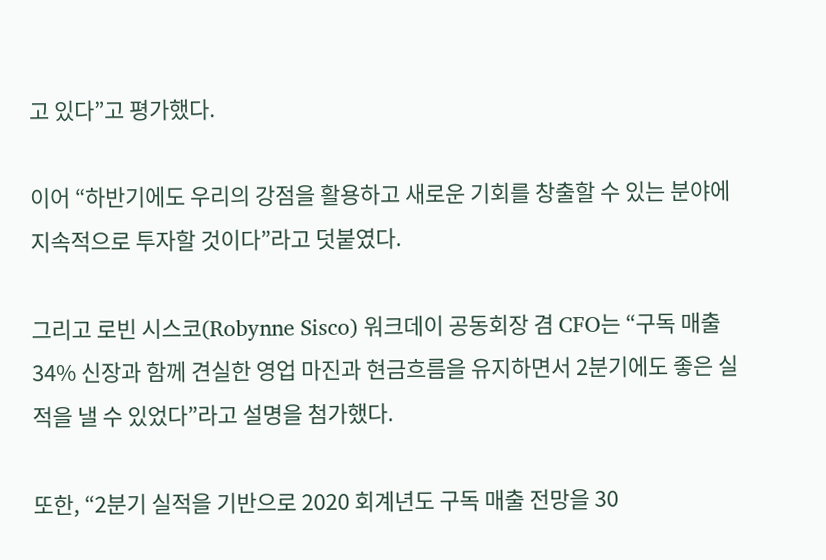고 있다”고 평가했다.

이어 “하반기에도 우리의 강점을 활용하고 새로운 기회를 창출할 수 있는 분야에 지속적으로 투자할 것이다”라고 덧붙였다.

그리고 로빈 시스코(Robynne Sisco) 워크데이 공동회장 겸 CFO는 “구독 매출 34% 신장과 함께 견실한 영업 마진과 현금흐름을 유지하면서 2분기에도 좋은 실적을 낼 수 있었다”라고 설명을 첨가했다.

또한, “2분기 실적을 기반으로 2020 회계년도 구독 매출 전망을 30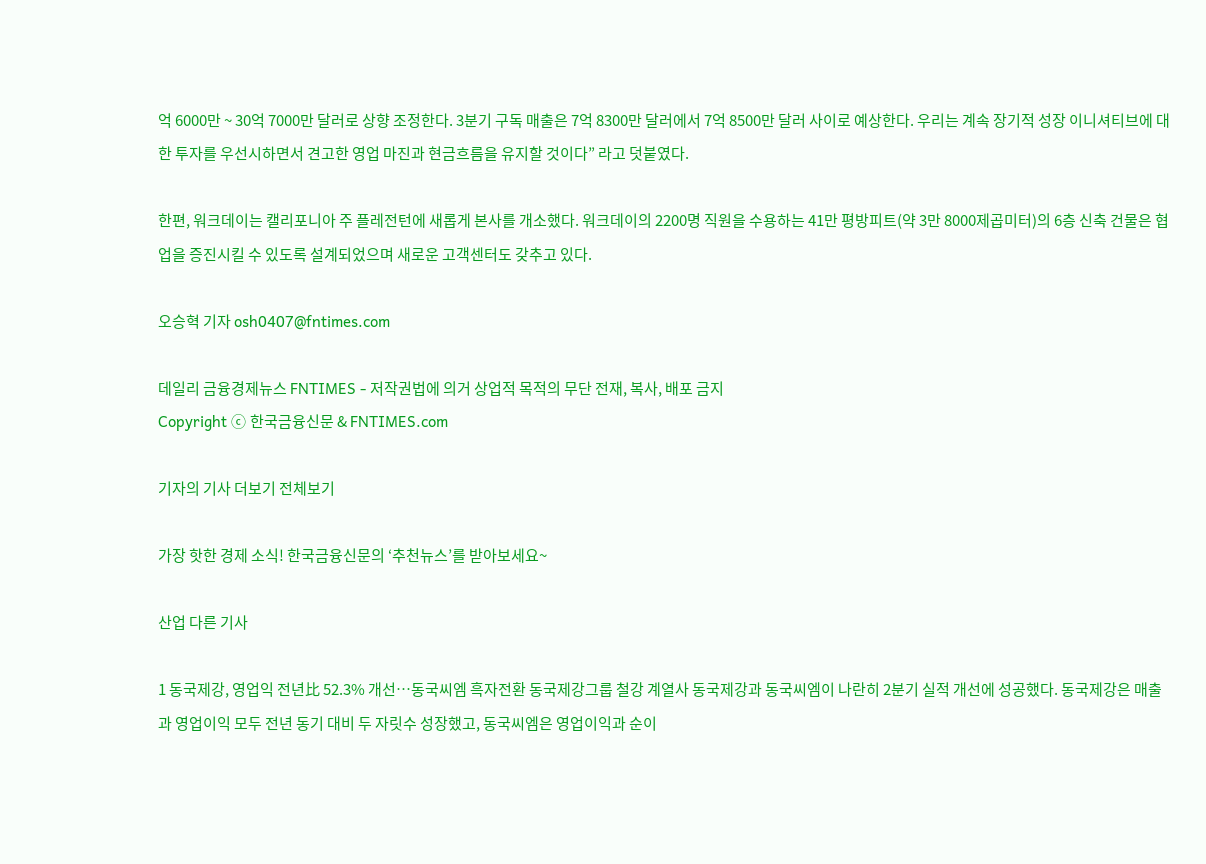억 6000만 ~ 30억 7000만 달러로 상향 조정한다. 3분기 구독 매출은 7억 8300만 달러에서 7억 8500만 달러 사이로 예상한다. 우리는 계속 장기적 성장 이니셔티브에 대한 투자를 우선시하면서 견고한 영업 마진과 현금흐름을 유지할 것이다” 라고 덧붙였다.

한편, 워크데이는 캘리포니아 주 플레전턴에 새롭게 본사를 개소했다. 워크데이의 2200명 직원을 수용하는 41만 평방피트(약 3만 8000제곱미터)의 6층 신축 건물은 협업을 증진시킬 수 있도록 설계되었으며 새로운 고객센터도 갖추고 있다.

오승혁 기자 osh0407@fntimes.com

데일리 금융경제뉴스 FNTIMES - 저작권법에 의거 상업적 목적의 무단 전재, 복사, 배포 금지
Copyright ⓒ 한국금융신문 & FNTIMES.com

기자의 기사 더보기 전체보기

가장 핫한 경제 소식! 한국금융신문의 ‘추천뉴스’를 받아보세요~

산업 다른 기사

1 동국제강, 영업익 전년比 52.3% 개선…동국씨엠 흑자전환 동국제강그룹 철강 계열사 동국제강과 동국씨엠이 나란히 2분기 실적 개선에 성공했다. 동국제강은 매출과 영업이익 모두 전년 동기 대비 두 자릿수 성장했고, 동국씨엠은 영업이익과 순이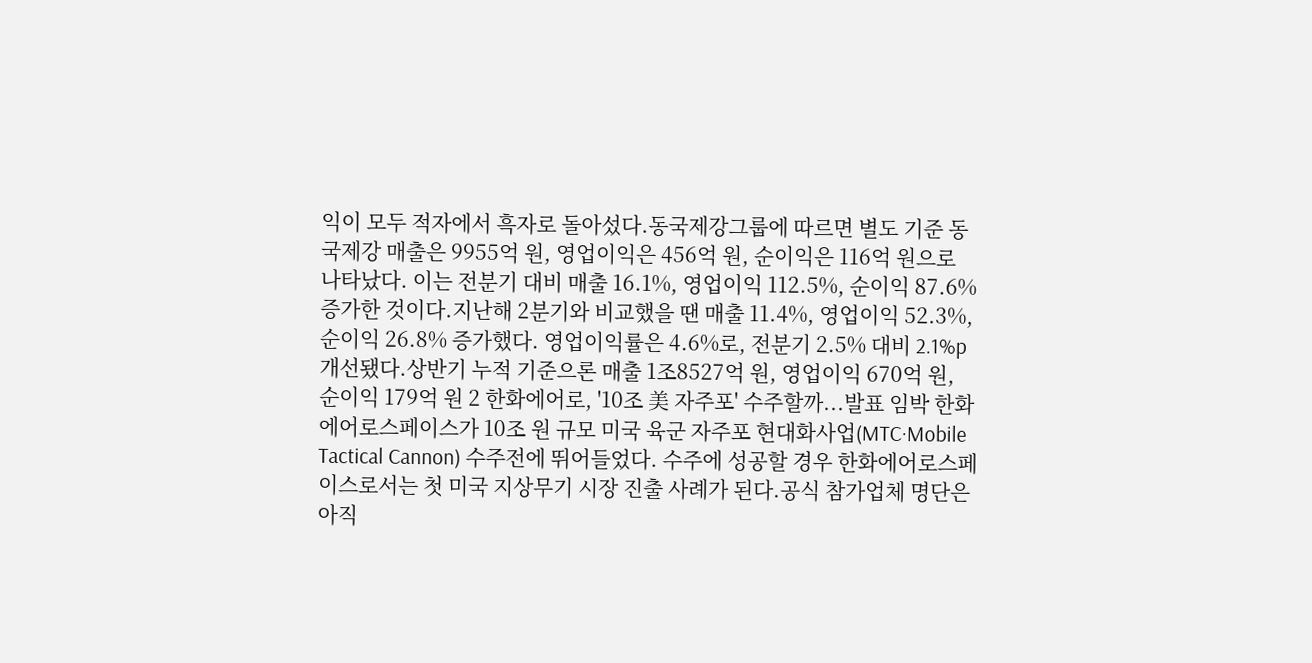익이 모두 적자에서 흑자로 돌아섰다.동국제강그룹에 따르면 별도 기준 동국제강 매출은 9955억 원, 영업이익은 456억 원, 순이익은 116억 원으로 나타났다. 이는 전분기 대비 매출 16.1%, 영업이익 112.5%, 순이익 87.6% 증가한 것이다.지난해 2분기와 비교했을 땐 매출 11.4%, 영업이익 52.3%, 순이익 26.8% 증가했다. 영업이익률은 4.6%로, 전분기 2.5% 대비 2.1%p 개선됐다.상반기 누적 기준으론 매출 1조8527억 원, 영업이익 670억 원, 순이익 179억 원 2 한화에어로, '10조 美 자주포' 수주할까...발표 임박 한화에어로스페이스가 10조 원 규모 미국 육군 자주포 현대화사업(MTC·Mobile Tactical Cannon) 수주전에 뛰어들었다. 수주에 성공할 경우 한화에어로스페이스로서는 첫 미국 지상무기 시장 진출 사례가 된다.공식 참가업체 명단은 아직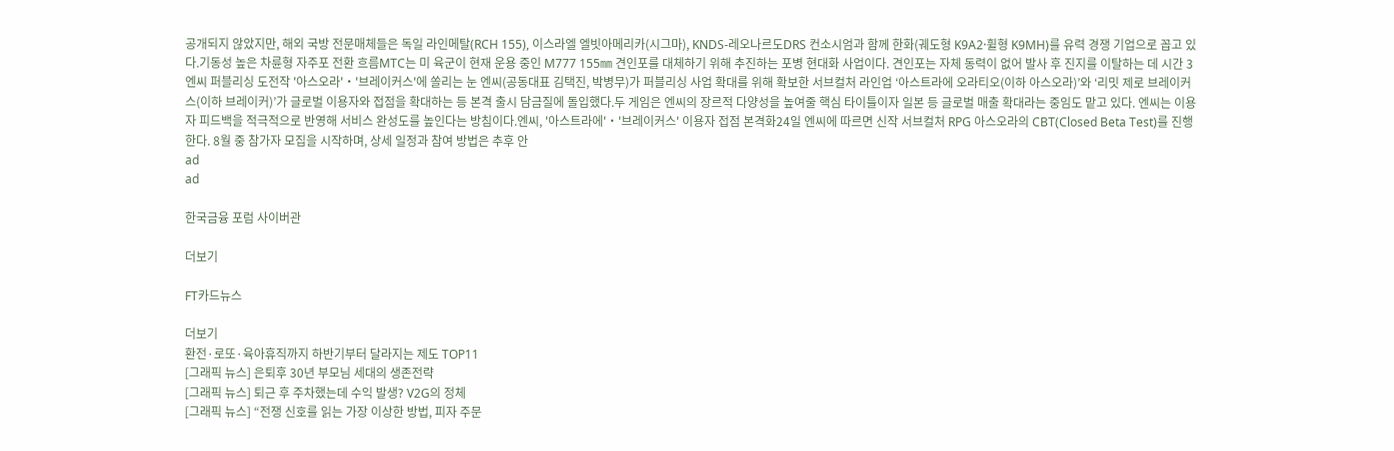공개되지 않았지만, 해외 국방 전문매체들은 독일 라인메탈(RCH 155), 이스라엘 엘빗아메리카(시그마), KNDS-레오나르도DRS 컨소시엄과 함께 한화(궤도형 K9A2·휠형 K9MH)를 유력 경쟁 기업으로 꼽고 있다.기동성 높은 차륜형 자주포 전환 흐름MTC는 미 육군이 현재 운용 중인 M777 155㎜ 견인포를 대체하기 위해 추진하는 포병 현대화 사업이다. 견인포는 자체 동력이 없어 발사 후 진지를 이탈하는 데 시간 3 엔씨 퍼블리싱 도전작 '아스오라'‧'브레이커스'에 쏠리는 눈 엔씨(공동대표 김택진, 박병무)가 퍼블리싱 사업 확대를 위해 확보한 서브컬처 라인업 ‘아스트라에 오라티오(이하 아스오라)’와 ‘리밋 제로 브레이커스(이하 브레이커)’가 글로벌 이용자와 접점을 확대하는 등 본격 출시 담금질에 돌입했다.두 게임은 엔씨의 장르적 다양성을 높여줄 핵심 타이틀이자 일본 등 글로벌 매출 확대라는 중임도 맡고 있다. 엔씨는 이용자 피드백을 적극적으로 반영해 서비스 완성도를 높인다는 방침이다.엔씨, '아스트라에'‧'브레이커스' 이용자 접점 본격화24일 엔씨에 따르면 신작 서브컬처 RPG 아스오라의 CBT(Closed Beta Test)를 진행한다. 8월 중 참가자 모집을 시작하며, 상세 일정과 참여 방법은 추후 안
ad
ad

한국금융 포럼 사이버관

더보기

FT카드뉴스

더보기
환전·로또·육아휴직까지 하반기부터 달라지는 제도 TOP11
[그래픽 뉴스] 은퇴후 30년 부모님 세대의 생존전략
[그래픽 뉴스] 퇴근 후 주차했는데 수익 발생? V2G의 정체
[그래픽 뉴스] “전쟁 신호를 읽는 가장 이상한 방법, 피자 주문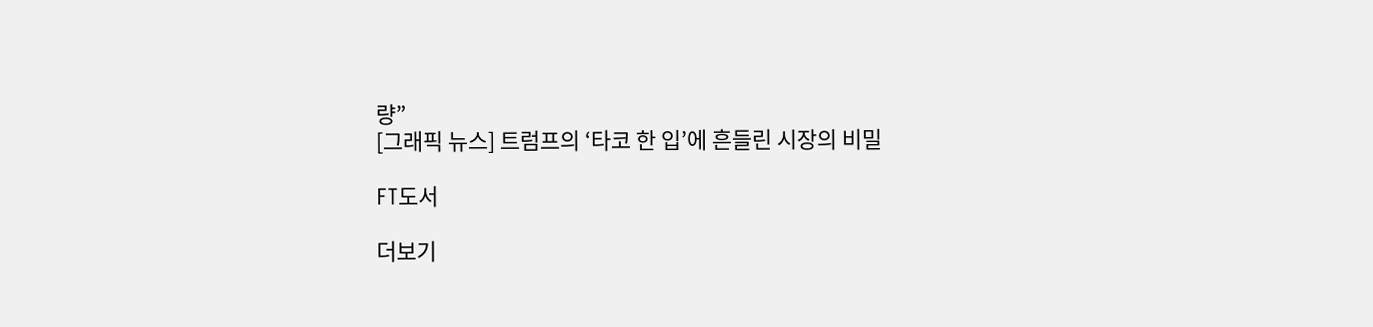량”
[그래픽 뉴스] 트럼프의 ‘타코 한 입’에 흔들린 시장의 비밀

FT도서

더보기